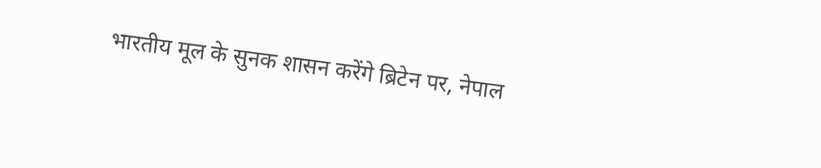भारतीय मूल के सुनक शासन करेंगे ब्रिटेन पर, नेपाल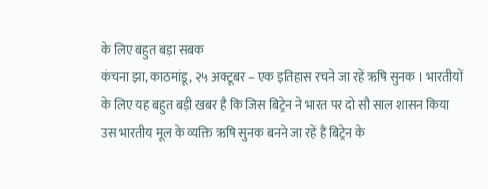के लिए बहुत बड़ा सबक
कंचना झा, काठमांडू, २५ अक्टूबर – एक इतिहास रचने जा रहें ऋषि सुनक । भारतीयों के लिए यह बहुत बड़ी खबर है कि जिस बिट्रेन ने भारत पर दो सौ साल शासन किया उस भारतीय मूल के व्यक्ति ऋषि सुनक बनने जा रहें हैं बिट्रेन के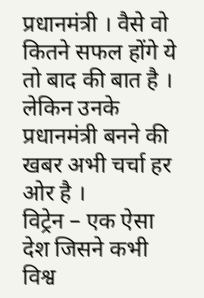प्रधानमंत्री । वैसे वो कितने सफल होंगे ये तो बाद की बात है । लेकिन उनके प्रधानमंत्री बनने की खबर अभी चर्चा हर ओर है ।
विट्रेन – एक ऐसा देश जिसने कभी विश्व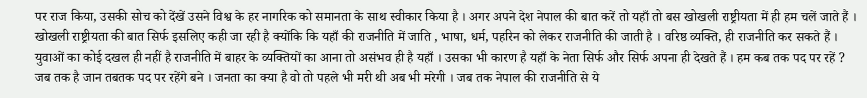पर राज किया, उसकी सोच को देंखें उसने विश्व के हर नागरिक को समानता के साथ स्वीकार किया है । अगर अपने देश नेपाल की बात करें तो यहाँ तो बस खोखली राष्ट्रीयता में ही हम चलें जाते हैं । खोखली राष्ट्रीयता की बात सिर्फ इसलिए कही जा रही है क्योंकि कि यहाँ की राजनीति में जाति , भाषा, धर्म, पहरिन को लेकर राजनीति की जाती है । वरिष्ठ व्यक्ति, ही राजनीति कर सकते हैं । युवाओं का कोई दखल ही नहीं है राजनीति में बाहर के व्यक्तियों का आना तो असंभव ही है यहाँ । उसका भी कारण है यहाँ के नेता सिर्फ और सिर्फ अपना ही देखते हैं । हम कब तक पद पर रहें ? जब तक है जान तबतक पद पर रहेंगे बने । जनता का क्या है वो तो पहले भी मरी थी अब भी मरेगी । जब तक नेपाल की राजनीति से ये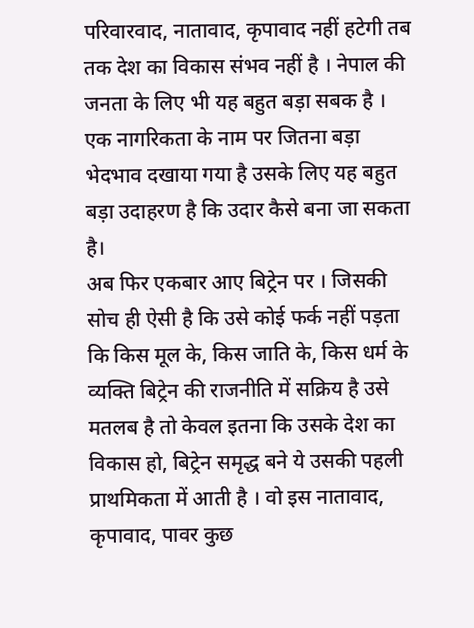परिवारवाद, नातावाद, कृपावाद नहीं हटेगी तब तक देश का विकास संभव नहीं है । नेपाल की जनता के लिए भी यह बहुत बड़ा सबक है । एक नागरिकता के नाम पर जितना बड़ा भेदभाव दखाया गया है उसके लिए यह बहुत बड़ा उदाहरण है कि उदार कैसे बना जा सकता है।
अब फिर एकबार आए बिट्रेन पर । जिसकी सोच ही ऐसी है कि उसे कोई फर्क नहीं पड़ता कि किस मूल के, किस जाति के, किस धर्म के व्यक्ति बिट्रेन की राजनीति में सक्रिय है उसे मतलब है तो केवल इतना कि उसके देश का विकास हो, बिट्रेन समृद्ध बने ये उसकी पहली प्राथमिकता में आती है । वो इस नातावाद, कृपावाद, पावर कुछ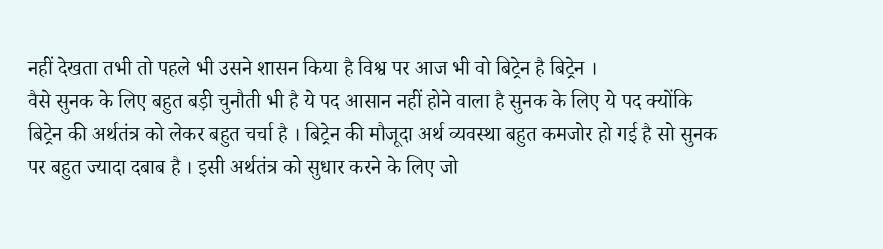नहीं देखता तभी तो पहले भी उसने शासन किया है विश्व पर आज भी वो बिट्रेन है बिट्रेन ।
वैसे सुनक के लिए बहुत बड़ी चुनौती भी है ये पद आसान नहीं होने वाला है सुनक के लिए ये पद क्योंकि बिट्रेन की अर्थतंत्र को लेकर बहुत चर्चा है । बिट्रेन की मौजूदा अर्थ व्यवस्था बहुत कमजोर हो गई है सो सुनक पर बहुत ज्यादा दबाब है । इसी अर्थतंत्र को सुधार करने के लिए जो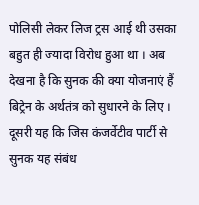पोलिसी लेकर लिज ट्रस आई थी उसका बहुत ही ज्यादा विरोध हुआ था । अब देखना है कि सुनक की क्या योजनाएं हैं बिट्रेन के अर्थतंत्र को सुधारने के लिए ।
दूसरी यह कि जिस कंजर्वेटीव पार्टी से सुनक यह संबंध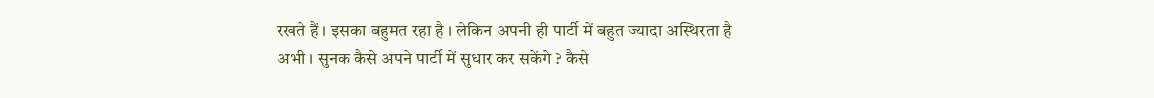रखते हैं । इसका बहुमत रहा है । लेकिन अपनी ही पार्टी में बहुत ज्यादा अस्थिरता है अभी । सुनक कैसे अपने पार्टी में सुधार कर सकेंगे ? कैसे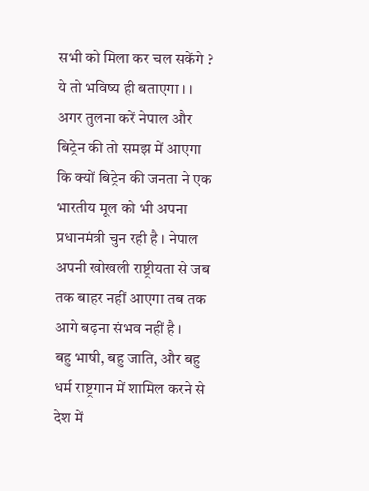सभी को मिला कर चल सकेंगे ? ये तो भविष्य ही बताएगा । ।
अगर तुलना करें नेपाल और बिट्रेन की तो समझ में आएगा कि क्यों बिट्रेन की जनता ने एक भारतीय मूल को भी अपना प्रधानमंत्री चुन रही है । नेपाल अपनी खोखली राष्ट्रीयता से जब तक बाहर नहीं आएगा तब तक आगे बढ़ना संभव नहीं है ।
बहु भाषी, बहु जाति, और बहु धर्म राष्ट्रगान में शामिल करने से देश में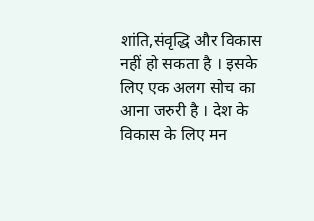शांति,संवृद्धि और विकास नहीं हो सकता है । इसके लिए एक अलग सोच का आना जरुरी है । देश के विकास के लिए मन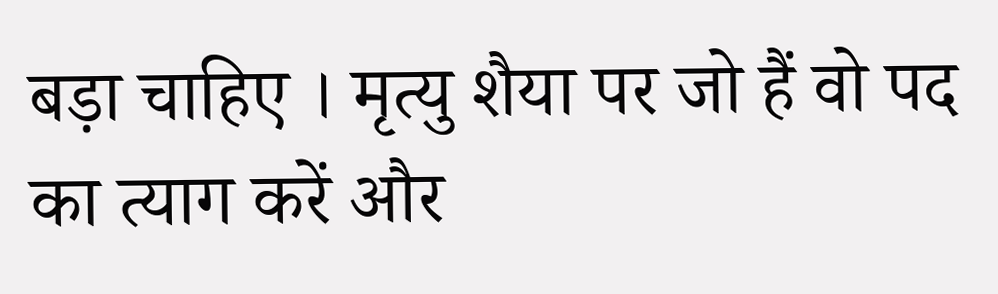बड़ा चाहिए । मृत्यु शैया पर जो हैं वो पद का त्याग करें और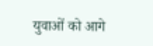युवाओं को आगे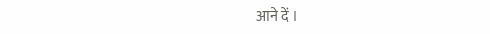आने दें ।